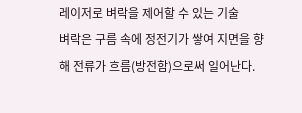레이저로 벼락을 제어할 수 있는 기술
벼락은 구름 속에 정전기가 쌓여 지면을 향 해 전류가 흐름(방전함)으로써 일어난다.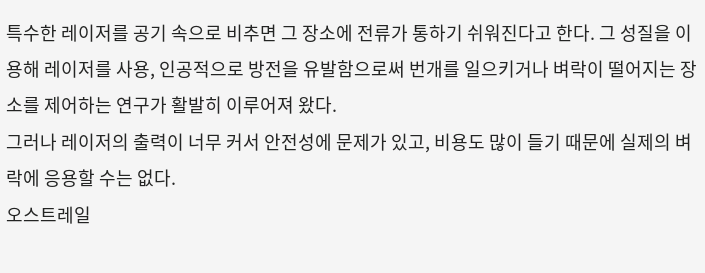특수한 레이저를 공기 속으로 비추면 그 장소에 전류가 통하기 쉬워진다고 한다. 그 성질을 이용해 레이저를 사용, 인공적으로 방전을 유발함으로써 번개를 일으키거나 벼락이 떨어지는 장소를 제어하는 연구가 활발히 이루어져 왔다.
그러나 레이저의 출력이 너무 커서 안전성에 문제가 있고, 비용도 많이 들기 때문에 실제의 벼락에 응용할 수는 없다.
오스트레일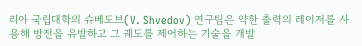리아 국립대학의 슈베도브(V. Shvedov) 연구팀은 약한 출력의 레이저를 사용해 방전을 유발하고 그 궤도를 제어하는 기술을 개발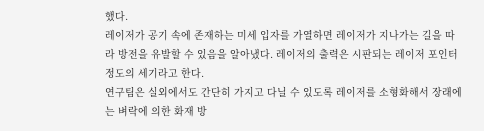했다.
레이저가 공기 속에 존재하는 미세 입자를 가열하면 레이저가 지나가는 길을 따라 방전을 유발할 수 있음을 알아냈다. 레이저의 출력은 시판되는 레이저 포인터 정도의 세기라고 한다.
연구팀은 실외에서도 간단히 가지고 다닐 수 있도록 레이저를 소형화해서 장래에는 벼락에 의한 화재 방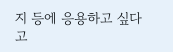지 등에 응용하고 싶다고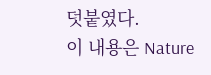덧붙였다.
이 내용은 Nature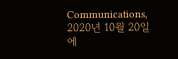Communications, 2020년 10월 20일에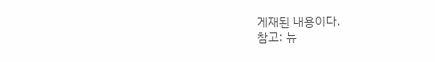게재된 내용이다.
참고: 뉴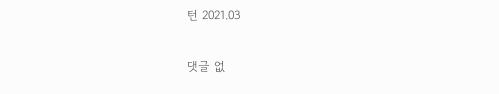턴 2021.03

댓글 없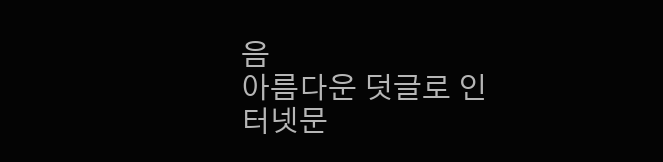음
아름다운 덧글로 인터넷문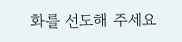화를 선도해 주세요